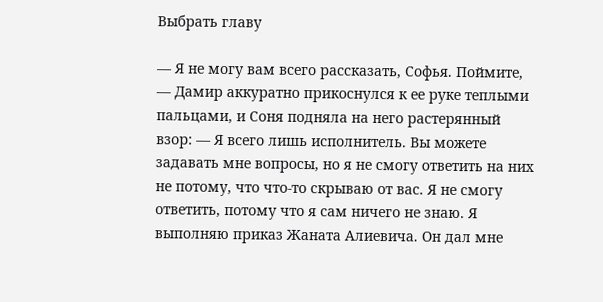Выбрать главу

— Я не могу вам всего рассказать, Софья. Поймите, — Дамир аккуратно прикоснулся к ее руке теплыми пальцами, и Соня подняла на него растерянный взор: — Я всего лишь исполнитель. Вы можете задавать мне вопросы, но я не смогу ответить на них не потому, что что-то скрываю от вас. Я не смогу ответить, потому что я сам ничего не знаю. Я выполняю приказ Жаната Алиевича. Он дал мне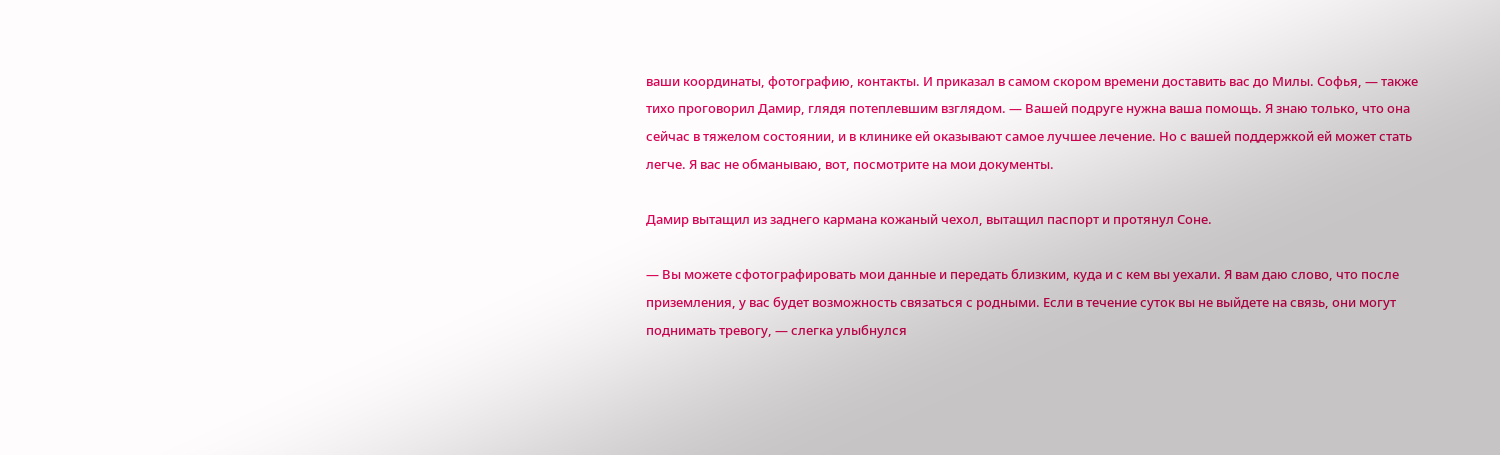ваши координаты, фотографию, контакты. И приказал в самом скором времени доставить вас до Милы. Софья, — также тихо проговорил Дамир, глядя потеплевшим взглядом. — Вашей подруге нужна ваша помощь. Я знаю только, что она сейчас в тяжелом состоянии, и в клинике ей оказывают самое лучшее лечение. Но с вашей поддержкой ей может стать легче. Я вас не обманываю, вот, посмотрите на мои документы.

Дамир вытащил из заднего кармана кожаный чехол, вытащил паспорт и протянул Соне.

— Вы можете сфотографировать мои данные и передать близким, куда и с кем вы уехали. Я вам даю слово, что после приземления, у вас будет возможность связаться с родными. Если в течение суток вы не выйдете на связь, они могут поднимать тревогу, — слегка улыбнулся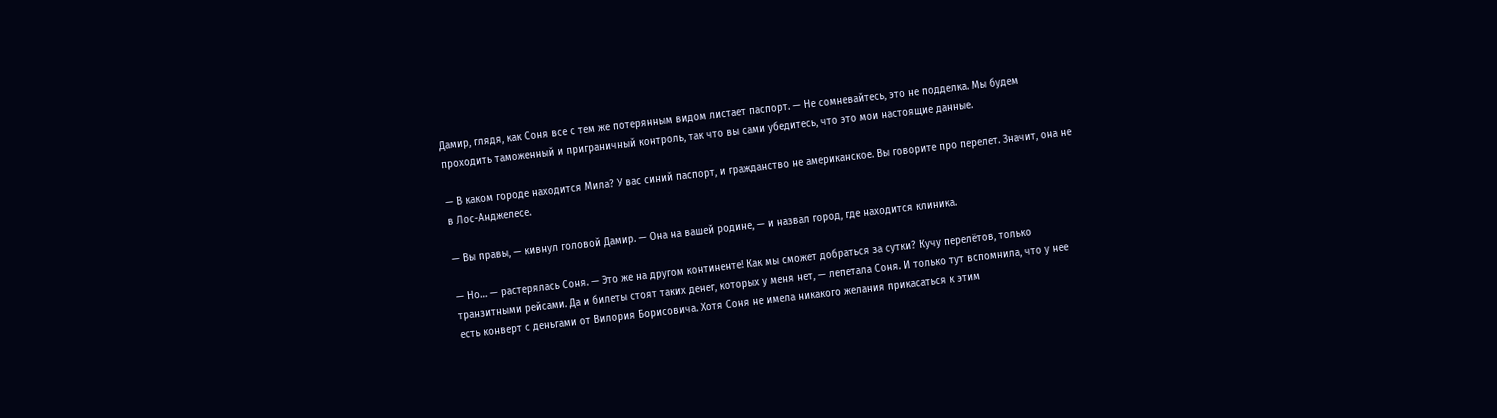Дамир, глядя, как Соня все с тем же потерянным видом листает паспорт. — Не сомневайтесь, это не подделка. Мы будем проходить таможенный и приграничный контроль, так что вы сами убедитесь, что это мои настоящие данные.

— В каком городе находится Мила? У вас синий паспорт, и гражданство не американское. Вы говорите про перелет. Значит, она не в Лос-Анджелесе.

— Вы правы, — кивнул головой Дамир. — Она на вашей родине, — и назвал город, где находится клиника.

— Но… — растерялась Соня. — Это же на другом континенте! Как мы сможет добраться за сутки? Кучу перелётов, только транзитными рейсами. Да и билеты стоят таких денег, которых у меня нет, — лепетала Соня. И только тут вспомнила, что у нее есть конверт с деньгами от Вилория Борисовича. Хотя Соня не имела никакого желания прикасаться к этим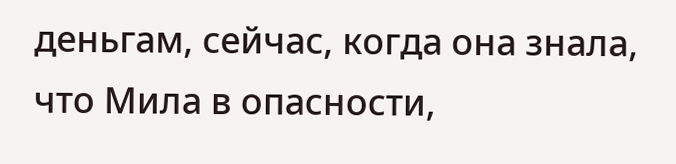деньгам, сейчас, когда она знала, что Мила в опасности,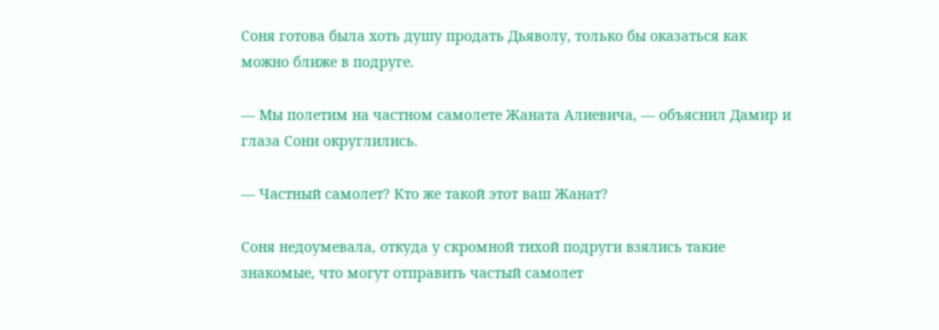Соня готова была хоть душу продать Дьяволу, только бы оказаться как можно ближе в подруге.

— Мы полетим на частном самолете Жаната Алиевича, — объяснил Дамир и глаза Сони округлились.

— Частный самолет? Кто же такой этот ваш Жанат?

Соня недоумевала, откуда у скромной тихой подруги взялись такие знакомые, что могут отправить частый самолет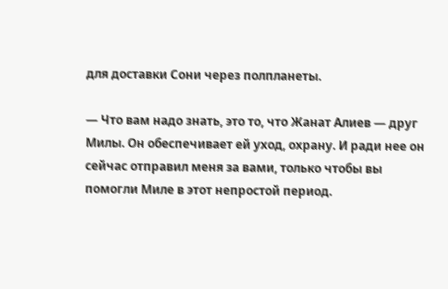для доставки Сони через полпланеты.

— Что вам надо знать, это то, что Жанат Алиев — друг Милы. Он обеспечивает ей уход, охрану. И ради нее он сейчас отправил меня за вами, только чтобы вы помогли Миле в этот непростой период.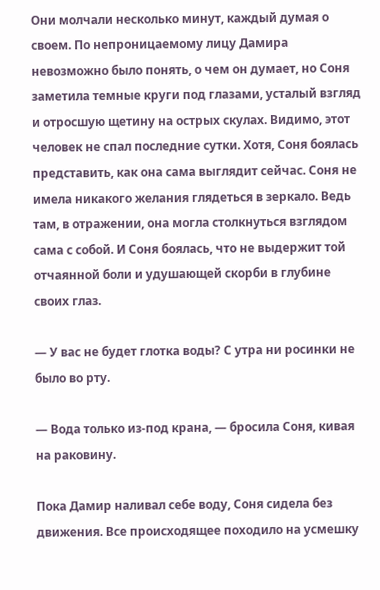Они молчали несколько минут, каждый думая о своем. По непроницаемому лицу Дамира невозможно было понять, о чем он думает, но Соня заметила темные круги под глазами, усталый взгляд и отросшую щетину на острых скулах. Видимо, этот человек не спал последние сутки. Хотя, Соня боялась представить, как она сама выглядит сейчас. Соня не имела никакого желания глядеться в зеркало. Ведь там, в отражении, она могла столкнуться взглядом сама с собой. И Соня боялась, что не выдержит той отчаянной боли и удушающей скорби в глубине своих глаз.

— У вас не будет глотка воды? С утра ни росинки не было во рту.

— Вода только из-под крана, — бросила Соня, кивая на раковину.

Пока Дамир наливал себе воду, Соня сидела без движения. Все происходящее походило на усмешку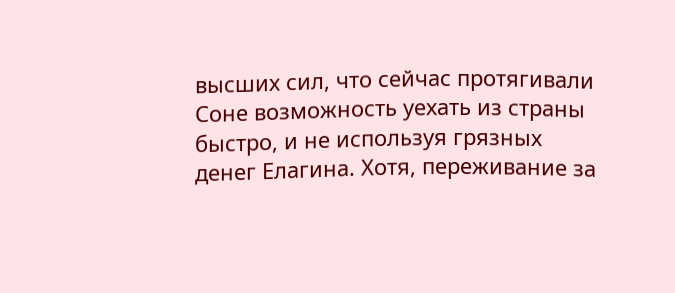высших сил, что сейчас протягивали Соне возможность уехать из страны быстро, и не используя грязных денег Елагина. Хотя, переживание за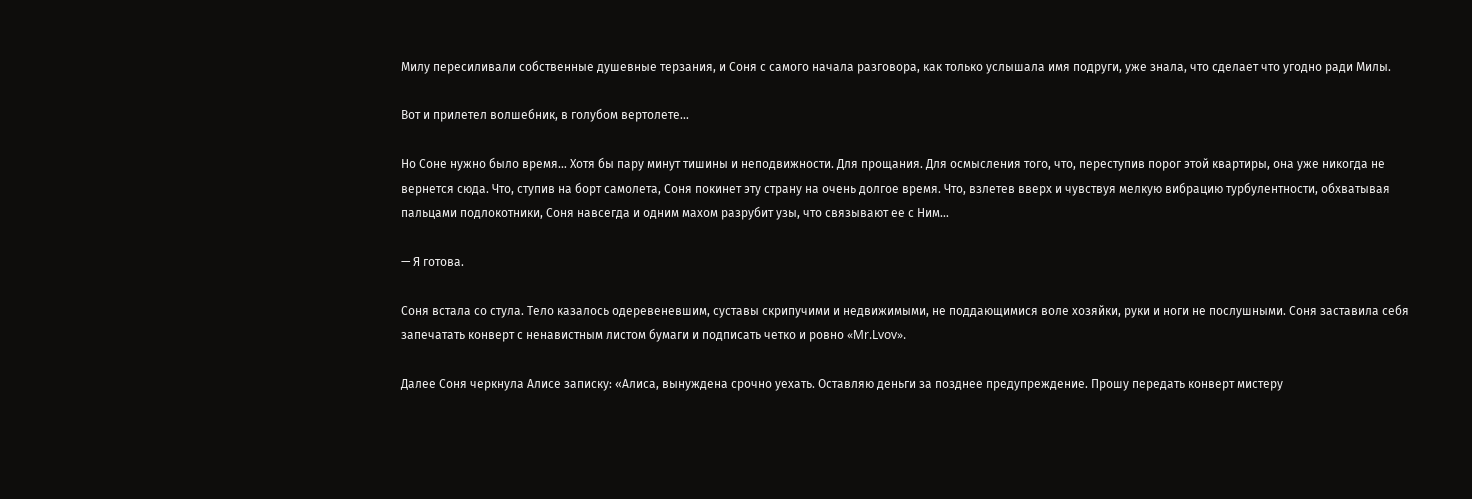Милу пересиливали собственные душевные терзания, и Соня с самого начала разговора, как только услышала имя подруги, уже знала, что сделает что угодно ради Милы.

Вот и прилетел волшебник, в голубом вертолете…

Но Соне нужно было время… Хотя бы пару минут тишины и неподвижности. Для прощания. Для осмысления того, что, переступив порог этой квартиры, она уже никогда не вернется сюда. Что, ступив на борт самолета, Соня покинет эту страну на очень долгое время. Что, взлетев вверх и чувствуя мелкую вибрацию турбулентности, обхватывая пальцами подлокотники, Соня навсегда и одним махом разрубит узы, что связывают ее с Ним…

— Я готова.

Соня встала со стула. Тело казалось одеревеневшим, суставы скрипучими и недвижимыми, не поддающимися воле хозяйки, руки и ноги не послушными. Соня заставила себя запечатать конверт с ненавистным листом бумаги и подписать четко и ровно «Mr.Lvov».

Далее Соня черкнула Алисе записку: «Алиса, вынуждена срочно уехать. Оставляю деньги за позднее предупреждение. Прошу передать конверт мистеру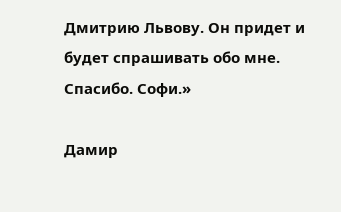Дмитрию Львову. Он придет и будет спрашивать обо мне. Спасибо. Софи.»

Дамир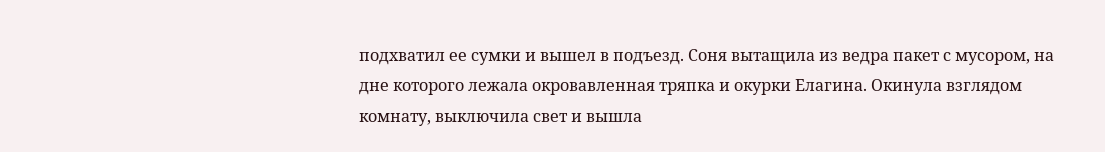подхватил ее сумки и вышел в подъезд. Соня вытащила из ведра пакет с мусором, на дне которого лежала окровавленная тряпка и окурки Елагина. Окинула взглядом комнату, выключила свет и вышла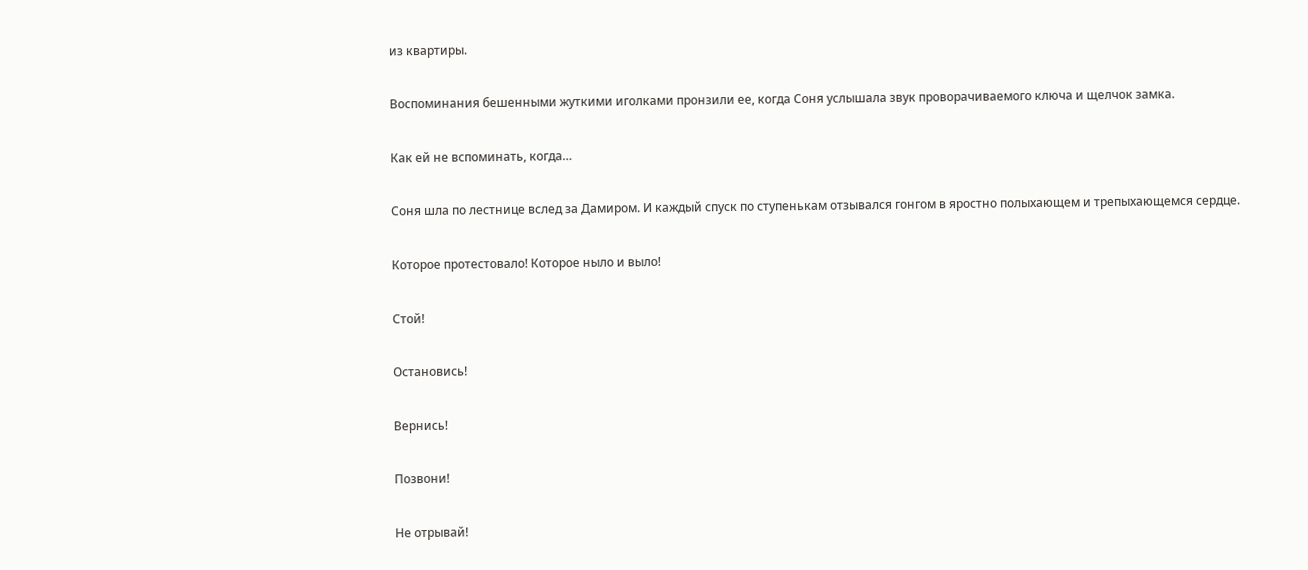из квартиры.

Воспоминания бешенными жуткими иголками пронзили ее, когда Соня услышала звук проворачиваемого ключа и щелчок замка.

Как ей не вспоминать, когда…

Соня шла по лестнице вслед за Дамиром. И каждый спуск по ступенькам отзывался гонгом в яростно полыхающем и трепыхающемся сердце.

Которое протестовало! Которое ныло и выло!

Стой!

Остановись!

Вернись!

Позвони!

Не отрывай!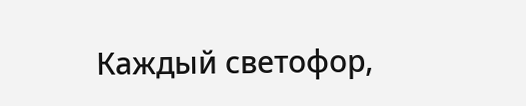Каждый светофор,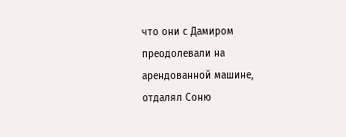что они с Дамиром преодолевали на арендованной машине, отдалял Соню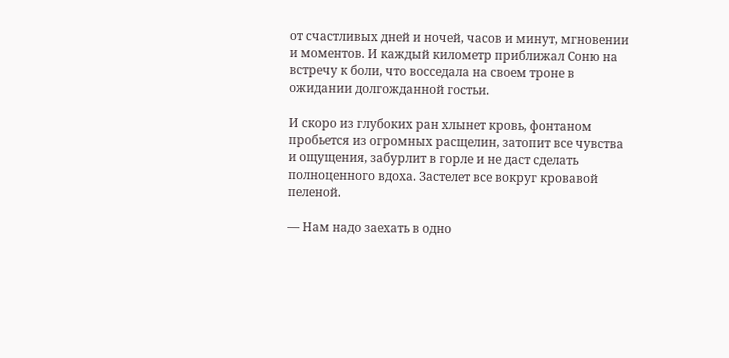от счастливых дней и ночей, часов и минут, мгновении и моментов. И каждый километр приближал Соню на встречу к боли, что восседала на своем троне в ожидании долгожданной гостьи.

И скоро из глубоких ран хлынет кровь, фонтаном пробьется из огромных расщелин, затопит все чувства и ощущения, забурлит в горле и не даст сделать полноценного вдоха. Застелет все вокруг кровавой пеленой.

— Нам надо заехать в одно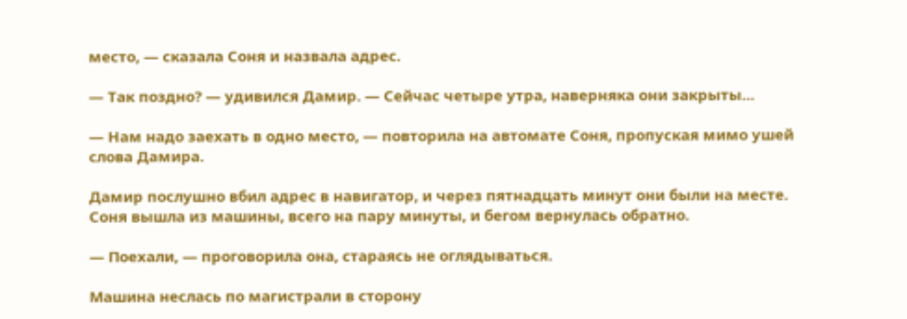место, — сказала Соня и назвала адрес.

— Так поздно? — удивился Дамир. — Сейчас четыре утра, наверняка они закрыты…

— Нам надо заехать в одно место, — повторила на автомате Соня, пропуская мимо ушей слова Дамира.

Дамир послушно вбил адрес в навигатор, и через пятнадцать минут они были на месте. Соня вышла из машины, всего на пару минуты, и бегом вернулась обратно.

— Поехали, — проговорила она, стараясь не оглядываться.

Машина неслась по магистрали в сторону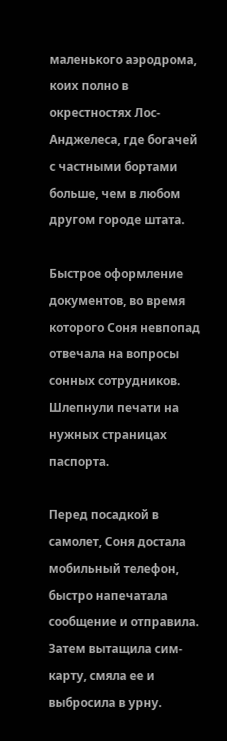маленького аэродрома, коих полно в окрестностях Лос-Анджелеса, где богачей с частными бортами больше, чем в любом другом городе штата.

Быстрое оформление документов, во время которого Соня невпопад отвечала на вопросы сонных сотрудников. Шлепнули печати на нужных страницах паспорта.

Перед посадкой в самолет, Соня достала мобильный телефон, быстро напечатала сообщение и отправила. Затем вытащила сим-карту, смяла ее и выбросила в урну.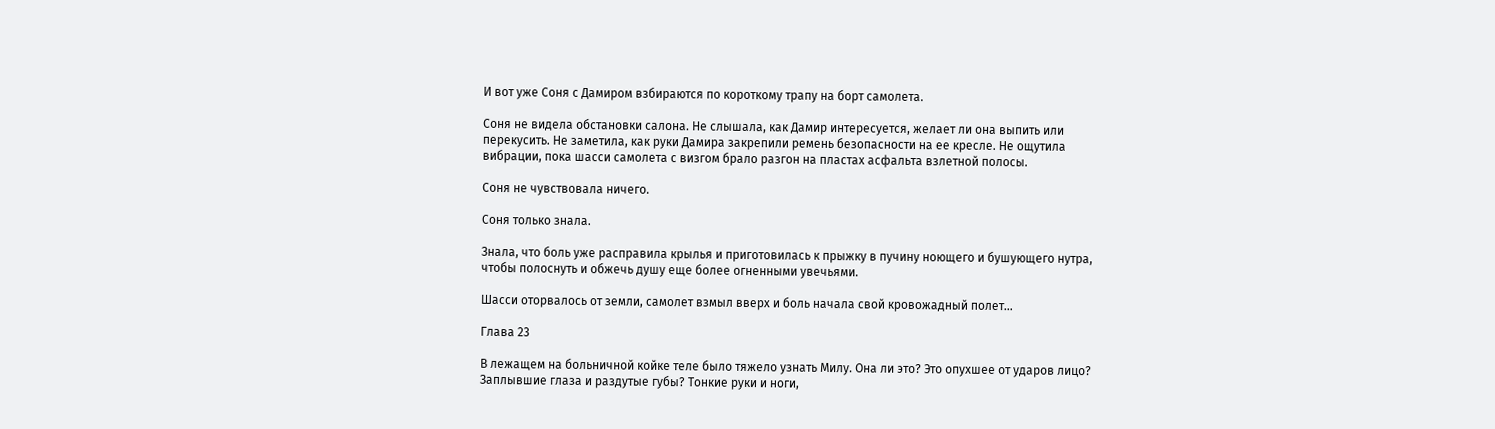И вот уже Соня с Дамиром взбираются по короткому трапу на борт самолета.

Соня не видела обстановки салона. Не слышала, как Дамир интересуется, желает ли она выпить или перекусить. Не заметила, как руки Дамира закрепили ремень безопасности на ее кресле. Не ощутила вибрации, пока шасси самолета с визгом брало разгон на пластах асфальта взлетной полосы.

Соня не чувствовала ничего.

Соня только знала.

Знала, что боль уже расправила крылья и приготовилась к прыжку в пучину ноющего и бушующего нутра, чтобы полоснуть и обжечь душу еще более огненными увечьями.

Шасси оторвалось от земли, самолет взмыл вверх и боль начала свой кровожадный полет…

Глава 23

В лежащем на больничной койке теле было тяжело узнать Милу. Она ли это? Это опухшее от ударов лицо? Заплывшие глаза и раздутые губы? Тонкие руки и ноги,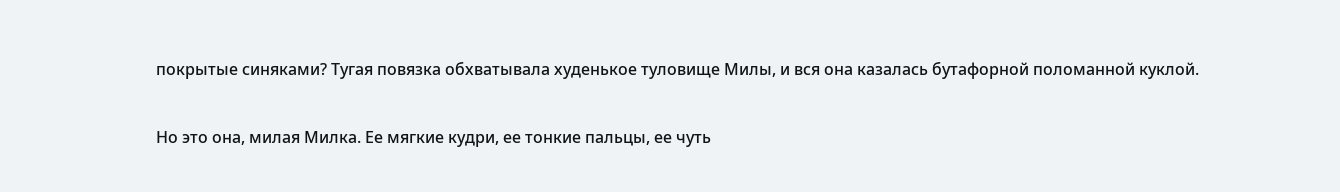покрытые синяками? Тугая повязка обхватывала худенькое туловище Милы, и вся она казалась бутафорной поломанной куклой.

Но это она, милая Милка. Ее мягкие кудри, ее тонкие пальцы, ее чуть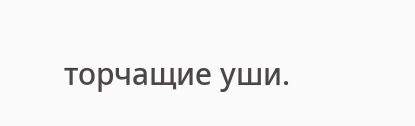торчащие уши.